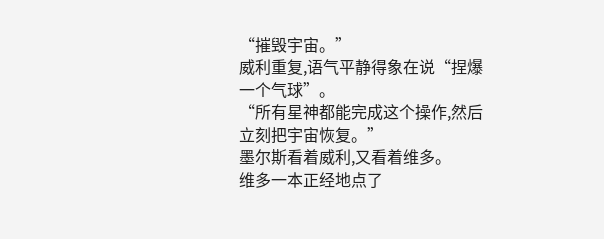“摧毁宇宙。”
威利重复,语气平静得象在说“捏爆一个气球”。
“所有星神都能完成这个操作,然后立刻把宇宙恢复。”
墨尔斯看着威利,又看着维多。
维多一本正经地点了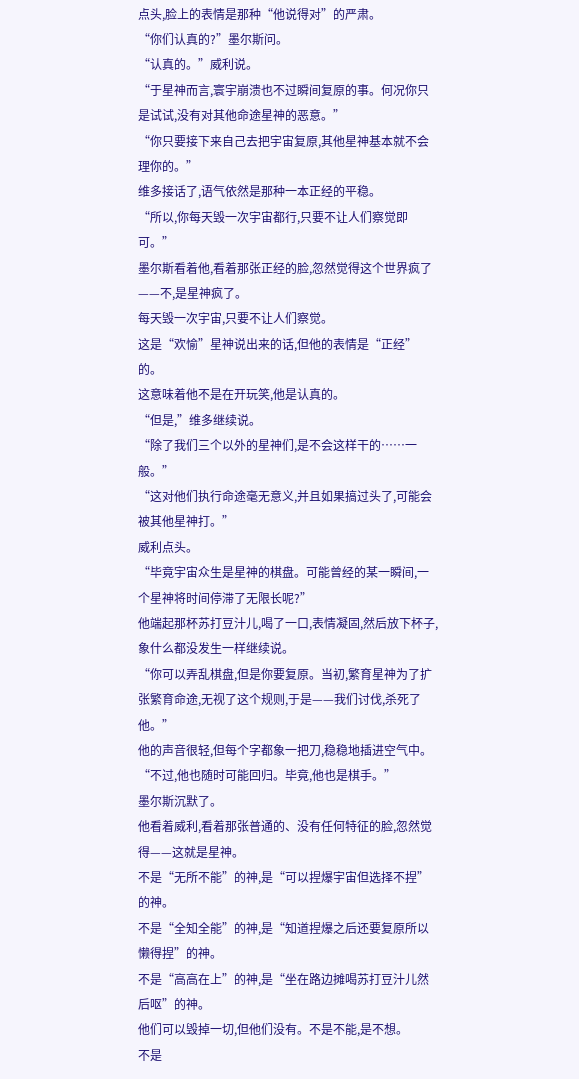点头,脸上的表情是那种“他说得对”的严肃。
“你们认真的?”墨尔斯问。
“认真的。”威利说。
“于星神而言,寰宇崩溃也不过瞬间复原的事。何况你只是试试,没有对其他命途星神的恶意。”
“你只要接下来自己去把宇宙复原,其他星神基本就不会理你的。”
维多接话了,语气依然是那种一本正经的平稳。
“所以,你每天毁一次宇宙都行,只要不让人们察觉即可。”
墨尔斯看着他,看着那张正经的脸,忽然觉得这个世界疯了——不,是星神疯了。
每天毁一次宇宙,只要不让人们察觉。
这是“欢愉”星神说出来的话,但他的表情是“正经”的。
这意味着他不是在开玩笑,他是认真的。
“但是,”维多继续说。
“除了我们三个以外的星神们,是不会这样干的……一般。”
“这对他们执行命途毫无意义,并且如果搞过头了,可能会被其他星神打。”
威利点头。
“毕竟宇宙众生是星神的棋盘。可能曾经的某一瞬间,一个星神将时间停滞了无限长呢?”
他端起那杯苏打豆汁儿,喝了一口,表情凝固,然后放下杯子,象什么都没发生一样继续说。
“你可以弄乱棋盘,但是你要复原。当初,繁育星神为了扩张繁育命途,无视了这个规则,于是——我们讨伐,杀死了他。”
他的声音很轻,但每个字都象一把刀,稳稳地插进空气中。
“不过,他也随时可能回归。毕竟,他也是棋手。”
墨尔斯沉默了。
他看着威利,看着那张普通的、没有任何特征的脸,忽然觉得——这就是星神。
不是“无所不能”的神,是“可以捏爆宇宙但选择不捏”的神。
不是“全知全能”的神,是“知道捏爆之后还要复原所以懒得捏”的神。
不是“高高在上”的神,是“坐在路边摊喝苏打豆汁儿然后呕”的神。
他们可以毁掉一切,但他们没有。不是不能,是不想。
不是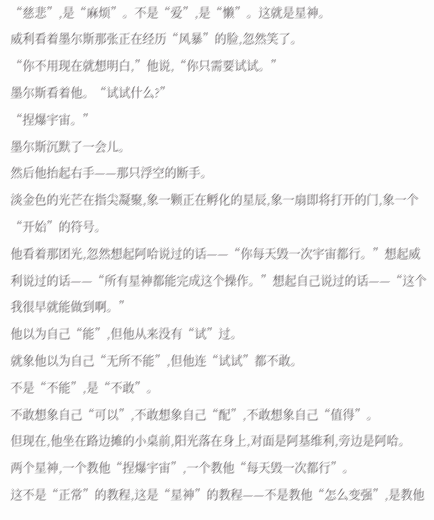“慈悲”,是“麻烦”。不是“爱”,是“懒”。这就是星神。
威利看着墨尔斯那张正在经历“风暴”的脸,忽然笑了。
“你不用现在就想明白,”他说,“你只需要试试。”
墨尔斯看着他。“试试什么?”
“捏爆宇宙。”
墨尔斯沉默了一会儿。
然后他抬起右手——那只浮空的断手。
淡金色的光芒在指尖凝聚,象一颗正在孵化的星辰,象一扇即将打开的门,象一个“开始”的符号。
他看着那团光,忽然想起阿哈说过的话——“你每天毁一次宇宙都行。”想起威利说过的话——“所有星神都能完成这个操作。”想起自己说过的话——“这个我很早就能做到啊。”
他以为自己“能”,但他从来没有“试”过。
就象他以为自己“无所不能”,但他连“试试”都不敢。
不是“不能”,是“不敢”。
不敢想象自己“可以”,不敢想象自己“配”,不敢想象自己“值得”。
但现在,他坐在路边摊的小桌前,阳光落在身上,对面是阿基维利,旁边是阿哈。
两个星神,一个教他“捏爆宇宙”,一个教他“每天毁一次都行”。
这不是“正常”的教程,这是“星神”的教程——不是教他“怎么变强”,是教他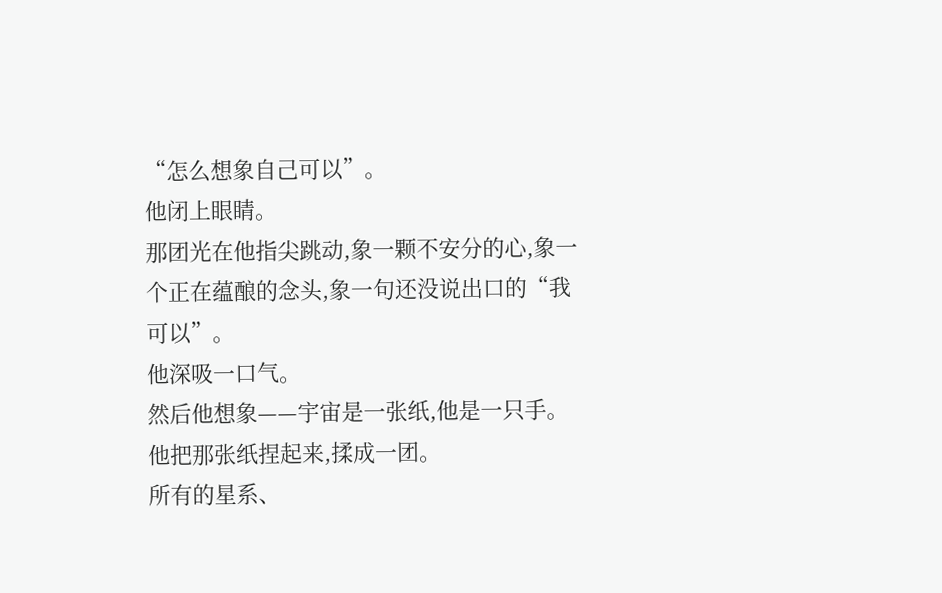“怎么想象自己可以”。
他闭上眼睛。
那团光在他指尖跳动,象一颗不安分的心,象一个正在蕴酿的念头,象一句还没说出口的“我可以”。
他深吸一口气。
然后他想象——宇宙是一张纸,他是一只手。
他把那张纸捏起来,揉成一团。
所有的星系、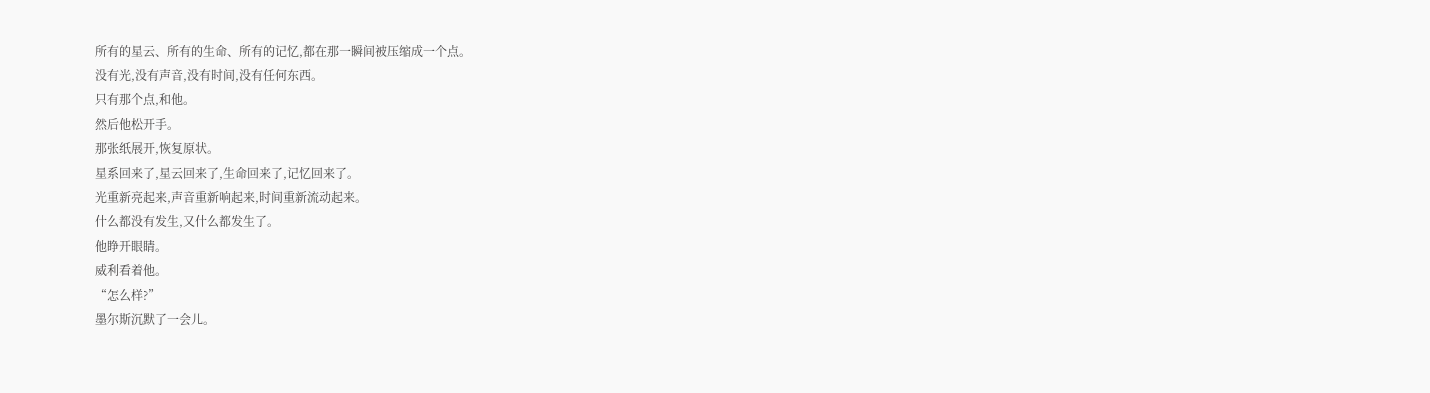所有的星云、所有的生命、所有的记忆,都在那一瞬间被压缩成一个点。
没有光,没有声音,没有时间,没有任何东西。
只有那个点,和他。
然后他松开手。
那张纸展开,恢复原状。
星系回来了,星云回来了,生命回来了,记忆回来了。
光重新亮起来,声音重新响起来,时间重新流动起来。
什么都没有发生,又什么都发生了。
他睁开眼睛。
威利看着他。
“怎么样?”
墨尔斯沉默了一会儿。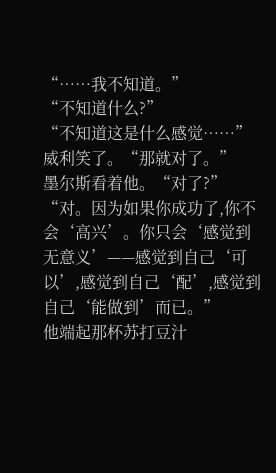“……我不知道。”
“不知道什么?”
“不知道这是什么感觉……”
威利笑了。“那就对了。”
墨尔斯看着他。“对了?”
“对。因为如果你成功了,你不会‘高兴’。你只会‘感觉到无意义’——感觉到自己‘可以’,感觉到自己‘配’,感觉到自己‘能做到’而已。”
他端起那杯苏打豆汁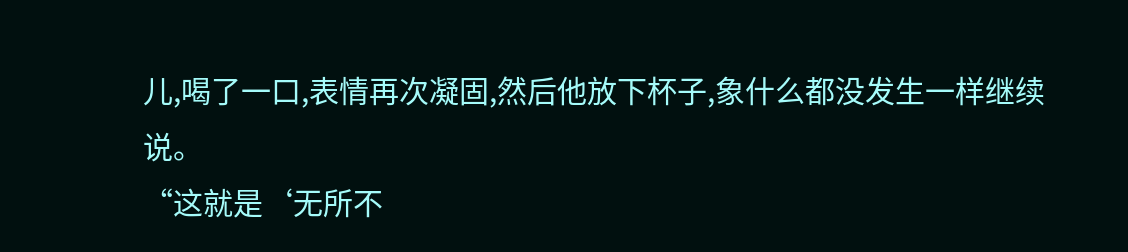儿,喝了一口,表情再次凝固,然后他放下杯子,象什么都没发生一样继续说。
“这就是‘无所不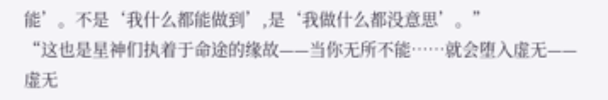能’。不是‘我什么都能做到’,是‘我做什么都没意思’。”
“这也是星神们执着于命途的缘故——当你无所不能……就会堕入虚无——虚无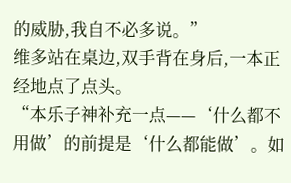的威胁,我自不必多说。”
维多站在桌边,双手背在身后,一本正经地点了点头。
“本乐子神补充一点——‘什么都不用做’的前提是‘什么都能做’。如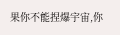果你不能捏爆宇宙,你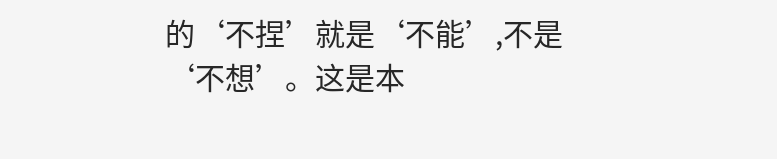的‘不捏’就是‘不能’,不是‘不想’。这是本